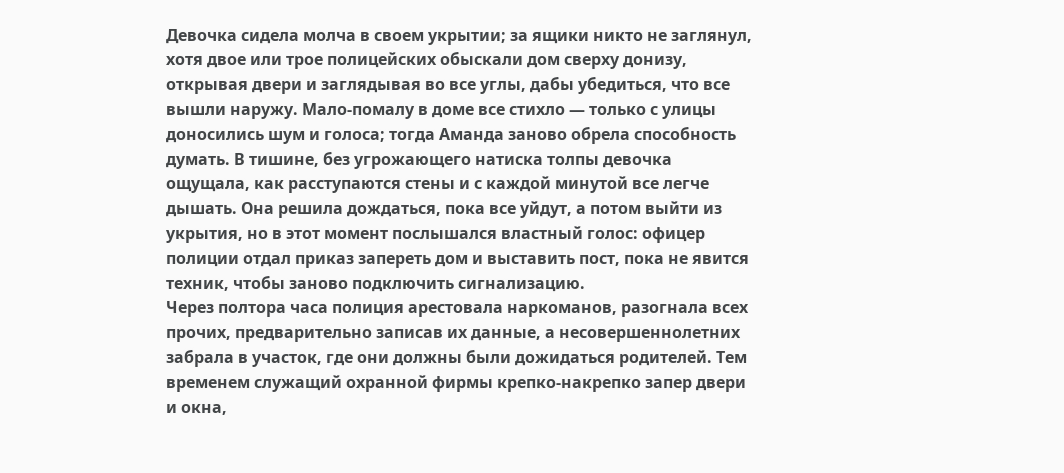Девочка сидела молча в своем укрытии; за ящики никто не заглянул, хотя двое или трое полицейских обыскали дом сверху донизу, открывая двери и заглядывая во все углы, дабы убедиться, что все вышли наружу. Мало-помалу в доме все стихло — только с улицы доносились шум и голоса; тогда Аманда заново обрела способность думать. В тишине, без угрожающего натиска толпы девочка ощущала, как расступаются стены и с каждой минутой все легче дышать. Она решила дождаться, пока все уйдут, а потом выйти из укрытия, но в этот момент послышался властный голос: офицер полиции отдал приказ запереть дом и выставить пост, пока не явится техник, чтобы заново подключить сигнализацию.
Через полтора часа полиция арестовала наркоманов, разогнала всех прочих, предварительно записав их данные, а несовершеннолетних забрала в участок, где они должны были дожидаться родителей. Тем временем служащий охранной фирмы крепко-накрепко запер двери и окна,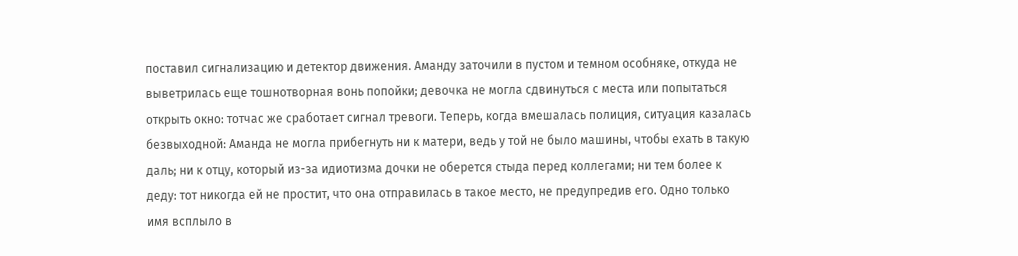поставил сигнализацию и детектор движения. Аманду заточили в пустом и темном особняке, откуда не выветрилась еще тошнотворная вонь попойки; девочка не могла сдвинуться с места или попытаться открыть окно: тотчас же сработает сигнал тревоги. Теперь, когда вмешалась полиция, ситуация казалась безвыходной: Аманда не могла прибегнуть ни к матери, ведь у той не было машины, чтобы ехать в такую даль; ни к отцу, который из-за идиотизма дочки не оберется стыда перед коллегами; ни тем более к деду: тот никогда ей не простит, что она отправилась в такое место, не предупредив его. Одно только имя всплыло в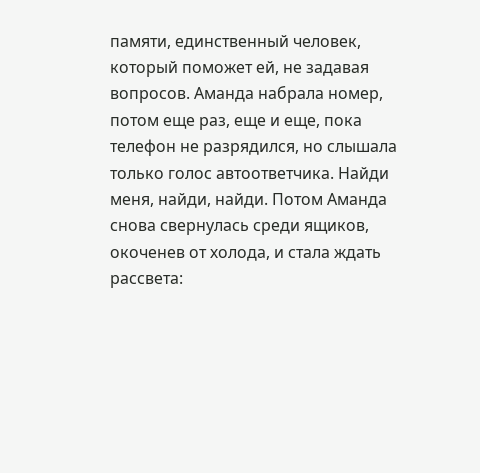памяти, единственный человек, который поможет ей, не задавая вопросов. Аманда набрала номер, потом еще раз, еще и еще, пока телефон не разрядился, но слышала только голос автоответчика. Найди меня, найди, найди. Потом Аманда снова свернулась среди ящиков, окоченев от холода, и стала ждать рассвета: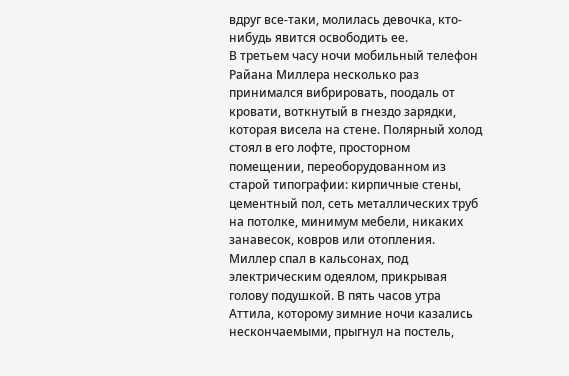вдруг все-таки, молилась девочка, кто-нибудь явится освободить ее.
В третьем часу ночи мобильный телефон Райана Миллера несколько раз принимался вибрировать, поодаль от кровати, воткнутый в гнездо зарядки, которая висела на стене. Полярный холод стоял в его лофте, просторном помещении, переоборудованном из старой типографии: кирпичные стены, цементный пол, сеть металлических труб на потолке, минимум мебели, никаких занавесок, ковров или отопления. Миллер спал в кальсонах, под электрическим одеялом, прикрывая голову подушкой. В пять часов утра Аттила, которому зимние ночи казались нескончаемыми, прыгнул на постель,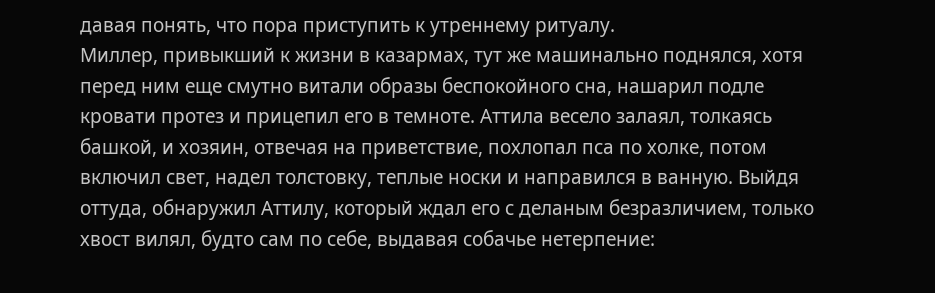давая понять, что пора приступить к утреннему ритуалу.
Миллер, привыкший к жизни в казармах, тут же машинально поднялся, хотя перед ним еще смутно витали образы беспокойного сна, нашарил подле кровати протез и прицепил его в темноте. Аттила весело залаял, толкаясь башкой, и хозяин, отвечая на приветствие, похлопал пса по холке, потом включил свет, надел толстовку, теплые носки и направился в ванную. Выйдя оттуда, обнаружил Аттилу, который ждал его с деланым безразличием, только хвост вилял, будто сам по себе, выдавая собачье нетерпение: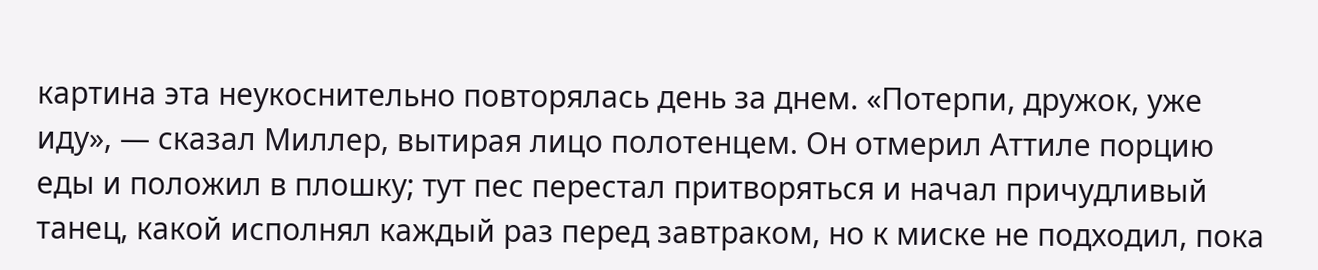картина эта неукоснительно повторялась день за днем. «Потерпи, дружок, уже иду», — сказал Миллер, вытирая лицо полотенцем. Он отмерил Аттиле порцию еды и положил в плошку; тут пес перестал притворяться и начал причудливый танец, какой исполнял каждый раз перед завтраком, но к миске не подходил, пока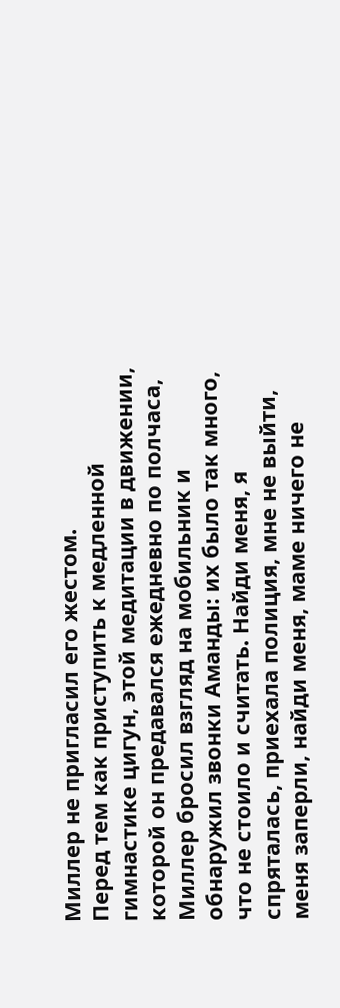Миллер не пригласил его жестом.
Перед тем как приступить к медленной гимнастике цигун, этой медитации в движении, которой он предавался ежедневно по полчаса, Миллер бросил взгляд на мобильник и обнаружил звонки Аманды: их было так много, что не стоило и считать. Найди меня, я спряталась, приехала полиция, мне не выйти, меня заперли, найди меня, маме ничего не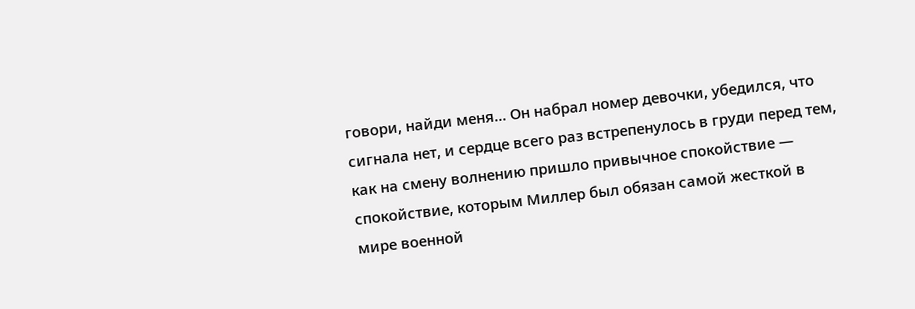говори, найди меня… Он набрал номер девочки, убедился, что сигнала нет, и сердце всего раз встрепенулось в груди перед тем, как на смену волнению пришло привычное спокойствие — спокойствие, которым Миллер был обязан самой жесткой в мире военной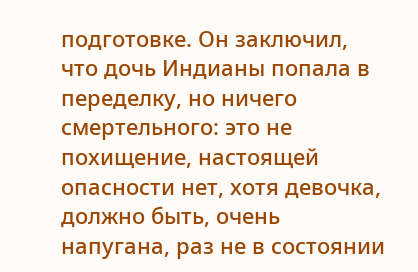подготовке. Он заключил, что дочь Индианы попала в переделку, но ничего смертельного: это не похищение, настоящей опасности нет, хотя девочка, должно быть, очень напугана, раз не в состоянии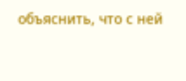объяснить, что с ней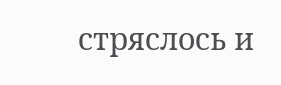стряслось и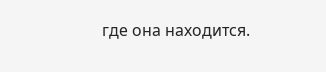где она находится.